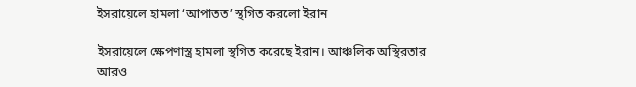ইসরায়েলে হামলা ‘আপাতত’ স্থগিত করলো ইরান

ইসরায়েলে ক্ষেপণাস্ত্র হামলা স্থগিত করেছে ইরান। আঞ্চলিক অস্থিরতার আরও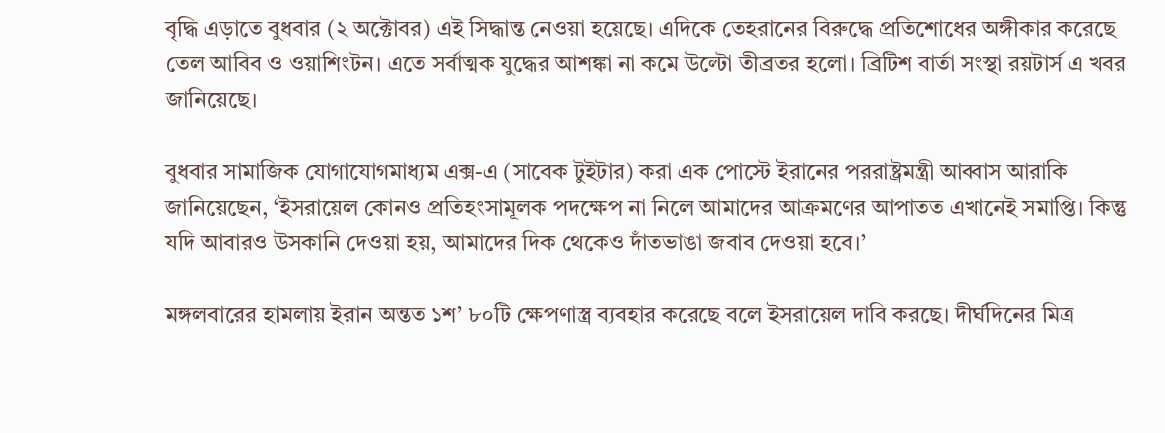বৃদ্ধি এড়াতে বুধবার (২ অক্টোবর) এই সিদ্ধান্ত নেওয়া হয়েছে। এদিকে তেহরানের বিরুদ্ধে প্রতিশোধের অঙ্গীকার করেছে তেল আবিব ও ওয়াশিংটন। এতে সর্বাত্মক যুদ্ধের আশঙ্কা না কমে উল্টো তীব্রতর হলো। ব্রিটিশ বার্তা সংস্থা রয়টার্স এ খবর জানিয়েছে।

বুধবার সামাজিক যোগাযোগমাধ্যম এক্স-এ (সাবেক টুইটার) করা এক পোস্টে ইরানের পররাষ্ট্রমন্ত্রী আব্বাস আরাকি জানিয়েছেন, ‘ইসরায়েল কোনও প্রতিহংসামূলক পদক্ষেপ না নিলে আমাদের আক্রমণের আপাতত এখানেই সমাপ্তি। কিন্তু যদি আবারও উসকানি দেওয়া হয়, আমাদের দিক থেকেও দাঁতভাঙা জবাব দেওয়া হবে।’

মঙ্গলবারের হামলায় ইরান অন্তত ১শ’ ৮০টি ক্ষেপণাস্ত্র ব্যবহার করেছে বলে ইসরায়েল দাবি করছে। দীর্ঘদিনের মিত্র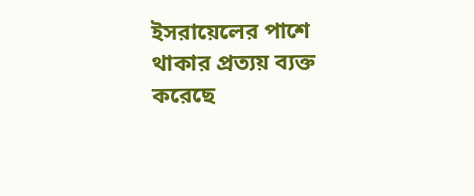ইসরায়েলের পাশে থাকার প্রত্যয় ব্যক্ত করেছে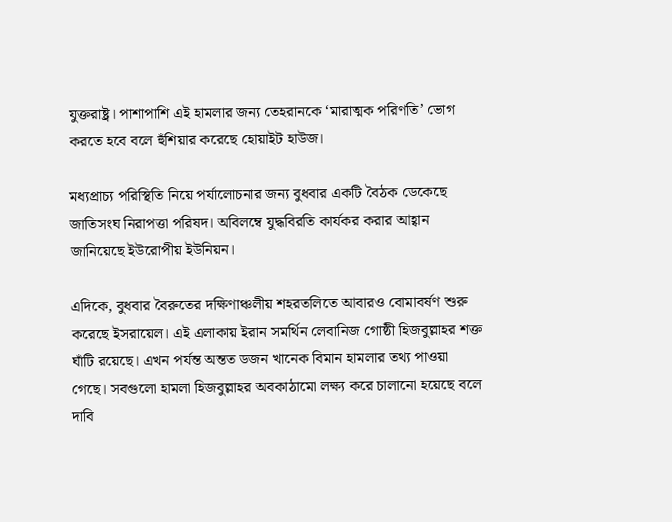যুক্তরাষ্ট্র। পাশাপাশি এই হামলার জন্য তেহরানকে ‘মারাত্মক পরিণতি’ ভোগ করতে হবে বলে হুঁশিয়ার করেছে হোয়াইট হাউজ।

মধ্যপ্রাচ্য পরিস্থিতি নিয়ে পর্যালোচনার জন্য বুধবার একটি বৈঠক ডেকেছে জাতিসংঘ নিরাপত্তা পরিষদ। অবিলম্বে যুদ্ধবিরতি কার্যকর করার আহ্বান জানিয়েছে ইউরোপীয় ইউনিয়ন।

এদিকে, বুধবার বৈরুতের দক্ষিণাঞ্চলীয় শহরতলিতে আবারও বোমাবর্ষণ শুরু করেছে ইসরায়েল। এই এলাকায় ইরান সমর্থিন লেবানিজ গোষ্ঠী হিজবুল্লাহর শক্ত ঘাঁটি রয়েছে। এখন পর্যন্ত অন্তত ডজন খানেক বিমান হামলার তথ্য পাওয়া গেছে। সবগুলো হামলা হিজবুল্লাহর অবকাঠামো লক্ষ্য করে চালানো হয়েছে বলে দাবি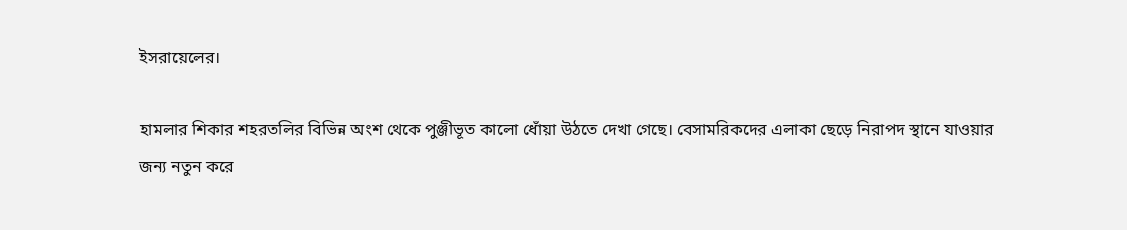ইসরায়েলের।

হামলার শিকার শহরতলির বিভিন্ন অংশ থেকে পুঞ্জীভূত কালো ধোঁয়া উঠতে দেখা গেছে। বেসামরিকদের এলাকা ছেড়ে নিরাপদ স্থানে যাওয়ার জন্য নতুন করে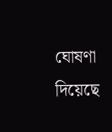ঘোষণা দিয়েছে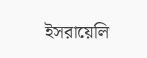ইসরায়েলি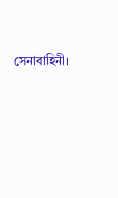সেনাবাহিনী।